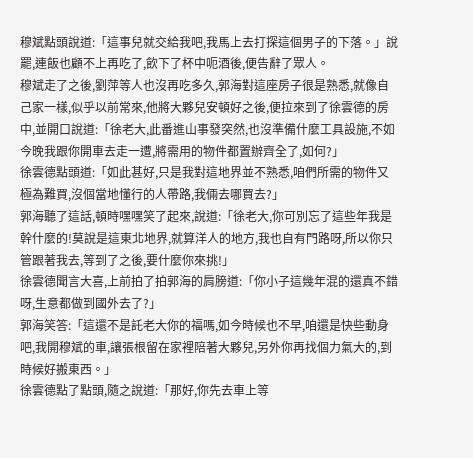穆斌點頭說道:「這事兒就交給我吧,我馬上去打探這個男子的下落。」說罷,連飯也顧不上再吃了,飲下了杯中呃酒後,便告辭了眾人。
穆斌走了之後,劉萍等人也沒再吃多久,郭海對這座房子很是熟悉,就像自己家一樣,似乎以前常來,他將大夥兒安頓好之後,便拉來到了徐雲德的房中,並開口說道:「徐老大,此番進山事發突然,也沒準備什麼工具設施,不如今晚我跟你開車去走一遭,將需用的物件都置辦齊全了,如何?」
徐雲德點頭道:「如此甚好,只是我對這地界並不熟悉,咱們所需的物件又極為難買,沒個當地懂行的人帶路,我倆去哪買去?」
郭海聽了這話,頓時嘿嘿笑了起來,說道:「徐老大,你可別忘了這些年我是幹什麼的!莫說是這東北地界,就算洋人的地方,我也自有門路呀,所以你只管跟著我去,等到了之後,要什麼你來挑!」
徐雲德聞言大喜,上前拍了拍郭海的肩膀道:「你小子這幾年混的還真不錯呀,生意都做到國外去了?」
郭海笑答:「這還不是託老大你的福嗎,如今時候也不早,咱還是快些動身吧,我開穆斌的車,讓張根留在家裡陪著大夥兒,另外你再找個力氣大的,到時候好搬東西。」
徐雲德點了點頭,隨之說道:「那好,你先去車上等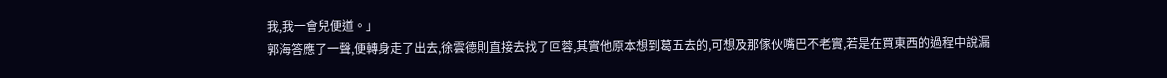我,我一會兒便道。」
郭海答應了一聲,便轉身走了出去,徐雲德則直接去找了叵蓉,其實他原本想到葛五去的,可想及那傢伙嘴巴不老實,若是在買東西的過程中說漏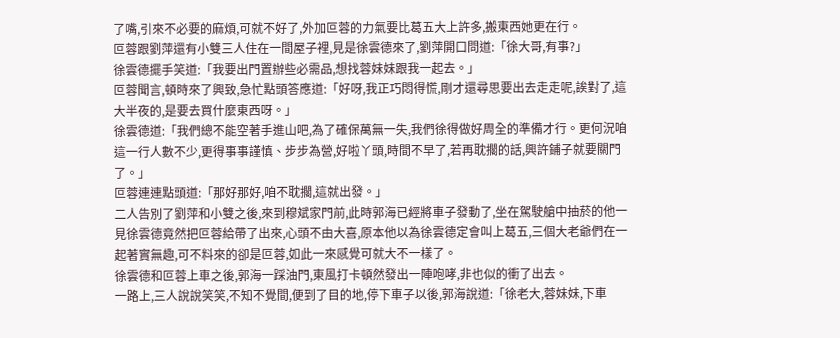了嘴,引來不必要的麻煩,可就不好了,外加叵蓉的力氣要比葛五大上許多,搬東西她更在行。
叵蓉跟劉萍還有小雙三人住在一間屋子裡,見是徐雲德來了,劉萍開口問道:「徐大哥,有事?」
徐雲德擺手笑道:「我要出門置辦些必需品,想找蓉妹妹跟我一起去。」
叵蓉聞言,頓時來了興致,急忙點頭答應道:「好呀,我正巧悶得慌,剛才還尋思要出去走走呢,誒對了,這大半夜的,是要去買什麼東西呀。」
徐雲德道:「我們總不能空著手進山吧,為了確保萬無一失,我們徐得做好周全的準備才行。更何況咱這一行人數不少,更得事事謹慎、步步為營,好啦丫頭,時間不早了,若再耽擱的話,興許鋪子就要關門了。」
叵蓉連連點頭道:「那好那好,咱不耽擱,這就出發。」
二人告別了劉萍和小雙之後,來到穆斌家門前,此時郭海已經將車子發動了,坐在駕駛艙中抽菸的他一見徐雲德竟然把叵蓉給帶了出來,心頭不由大喜,原本他以為徐雲德定會叫上葛五,三個大老爺們在一起著實無趣,可不料來的卻是叵蓉,如此一來感覺可就大不一樣了。
徐雲德和叵蓉上車之後,郭海一踩油門,東風打卡頓然發出一陣咆哮,非也似的衝了出去。
一路上,三人說說笑笑,不知不覺間,便到了目的地,停下車子以後,郭海說道:「徐老大,蓉妹妹,下車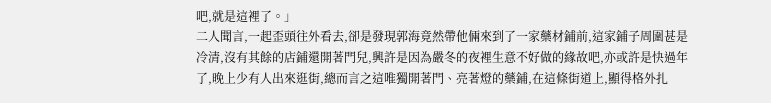吧,就是這裡了。」
二人聞言,一起歪頭往外看去,卻是發現郭海竟然帶他倆來到了一家藥材鋪前,這家鋪子周圍甚是冷清,沒有其餘的店鋪還開著門兒,興許是因為嚴冬的夜裡生意不好做的緣故吧,亦或許是快過年了,晚上少有人出來逛街,總而言之這唯獨開著門、亮著燈的藥鋪,在這條街道上,顯得格外扎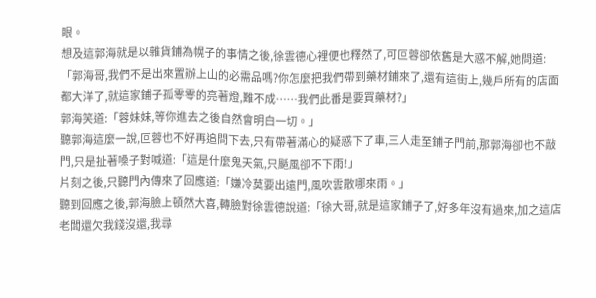眼。
想及這郭海就是以雜貨鋪為幌子的事情之後,徐雲德心裡便也釋然了,可叵蓉卻依舊是大惑不解,她問道:「郭海哥,我們不是出來置辦上山的必需品嗎?你怎麼把我們帶到藥材鋪來了,還有這街上,幾戶所有的店面都大洋了,就這家鋪子孤零零的亮著燈,難不成……我們此番是要買藥材?」
郭海笑道:「蓉妹妹,等你進去之後自然會明白一切。」
聽郭海這麼一說,叵蓉也不好再追問下去,只有帶著滿心的疑惑下了車,三人走至鋪子門前,那郭海卻也不敲門,只是扯著嗓子對喊道:「這是什麼鬼天氣,只颳風卻不下雨!」
片刻之後,只聽門內傳來了回應道:「嫌冷莫要出遠門,風吹雲散哪來雨。」
聽到回應之後,郭海臉上頓然大喜,轉臉對徐雲德說道:「徐大哥,就是這家鋪子了,好多年沒有過來,加之這店老闆還欠我錢沒還,我尋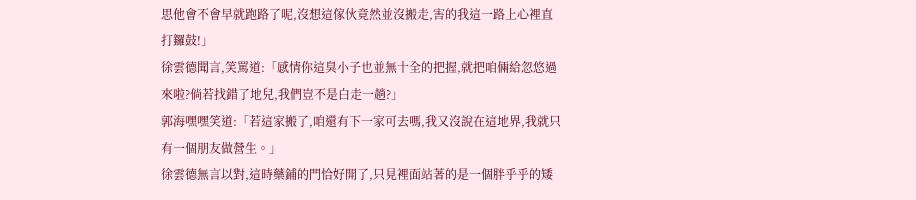思他會不會早就跑路了呢,沒想這傢伙竟然並沒搬走,害的我這一路上心裡直打鑼鼓!」
徐雲德聞言,笑罵道:「感情你這臭小子也並無十全的把握,就把咱倆給忽悠過來啦?倘若找錯了地兒,我們豈不是白走一趟?」
郭海嘿嘿笑道:「若這家搬了,咱還有下一家可去嗎,我又沒說在這地界,我就只有一個朋友做營生。」
徐雲德無言以對,這時藥鋪的門恰好開了,只見裡面站著的是一個胖乎乎的矮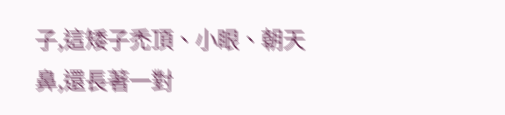子,這矮子禿頂、小眼、朝天鼻,還長著一對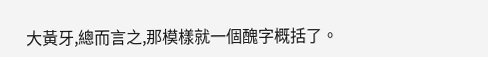大黃牙,總而言之,那模樣就一個醜字概括了。